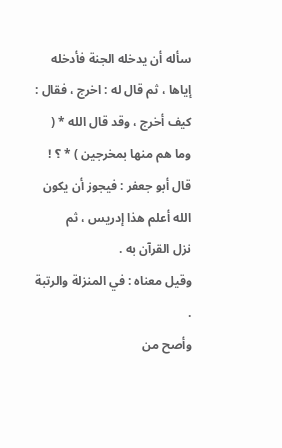سأله أن يدخله الجنة فأدخله إياها ، ثم قال له : اخرج ، فقال :
كيف أخرج ، وقد قال الله * ( وما هم منها بمخرجين ) * ؟ !
قال أبو جعفر : فيجوز أن يكون الله أعلم هذا إدريس ، ثم
نزل القرآن به .
وقيل معناه : في المنزلة والرتبة .
وأصح من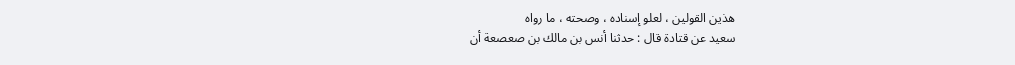هذين القولين ، لعلو إسناده ، وصحته ، ما رواه
سعيد عن قتادة قال : حدثنا أنس بن مالك بن صعصعة أن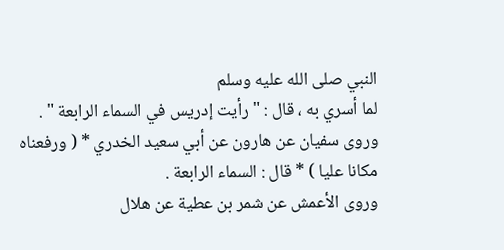النبي صلى الله عليه وسلم
لما أسري به ، قال : " رأيت إدريس في السماء الرابعة " .
وروى سفيان عن هارون عن أبي سعيد الخدري * ( ورفعناه
مكانا عليا ) * قال : السماء الرابعة .
وروى الأعمش عن شمر بن عطية عن هلال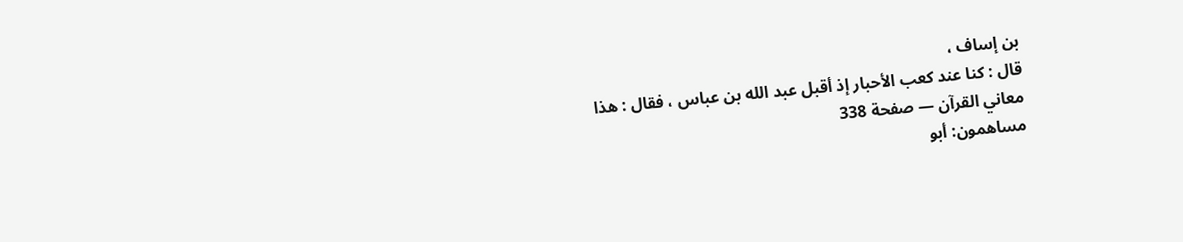بن إساف ،
قال : كنا عند كعب الأحبار إذ أقبل عبد الله بن عباس ، فقال : هذا
معاني القرآن — صفحة 338
مساهمون: أبو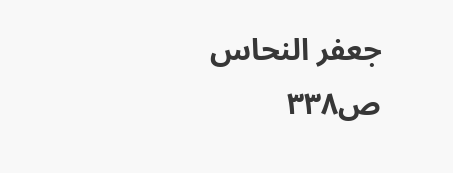جعفر النحاس
ص٣٣٨